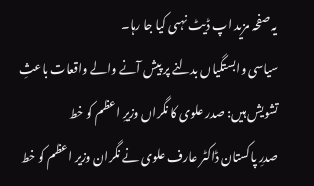یہ صفحہ مزید اپ ڈیٹ نہںی کیا جا رہا۔
سیاسی وابستگیاں بدلنے پر پیش آنے والے واقعات باعثِ تشویش ہیں: صدر علوی کا نگراں وزیرِ اعظم کو خط
صدرِ پاکستان ڈاکٹر عارف علوی نے نگران وزیر اعظم کو خط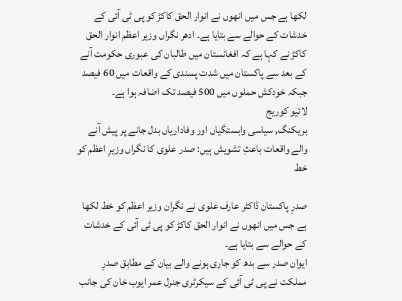لکھا ہے جس میں انھوں نے انوار الحق کاکڑ کو پی ٹی آئی کے خدشات کے حوالے سے بتایا ہے۔ ادھر نگراں وزیر اعظم انوار الحق کاکڑ نے کہا ہے کہ افغانستان میں طالبان کی عبوری حکومت آنے کے بعد سے پاکستان میں شدت پسندی کے واقعات میں 60 فیصد جبکہ خودکش حملوں میں 500 فیصد تک اضافہ ہوا ہے۔
لائیو کوریج
بریکنگ, سیاسی وابستگیاں اور وفاداریاں بدل جانے پر پیش آنے والے واقعات باعثِ تشویش ہیں: صدر علوی کا نگراں وزیرِ اعظم کو خط

صدرِ پاکستان ڈاکٹر عارف علوی نے نگران وزیر اعظم کو خط لکھا ہے جس میں انھوں نے انوار الحق کاکڑ کو پی ٹی آئی کے خدشات کے حوالے سے بتایا ہے۔
ایوان صدر سے بدھ کو جاری ہونے والے بیان کے مطابق صدرِ مملکت نے پی ٹی آئی کے سیکرٹری جنرل عمر ایوب خان کی جانب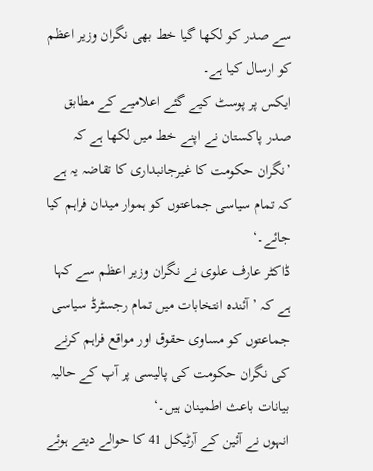سے صدر کو لکھا گیا خط بھی نگران وزیر اعظم کو ارسال کیا ہے۔
ایکس پر پوسٹ کیے گئے اعلامیے کے مطابق صدر پاکستان نے اپنے خط میں لکھا ہے کہ ’نگران حکومت کا غیرجانبداری کا تقاضہ یہ ہے کہ تمام سیاسی جماعتوں کو ہموار میدان فراہم کیا جائے۔‘
ڈاکٹر عارف علوی نے نگران وزیر اعظم سے کہا ہے کہ ’آئندہ انتخابات میں تمام رجسٹرڈ سیاسی جماعتوں کو مساوی حقوق اور مواقع فراہم کرنے کی نگران حکومت کی پالیسی پر آپ کے حالیہ بیانات باعث اطمینان ہیں۔‘
انہوں نے آئین کے آرٹیکل 41 کا حوالے دیتے ہوئے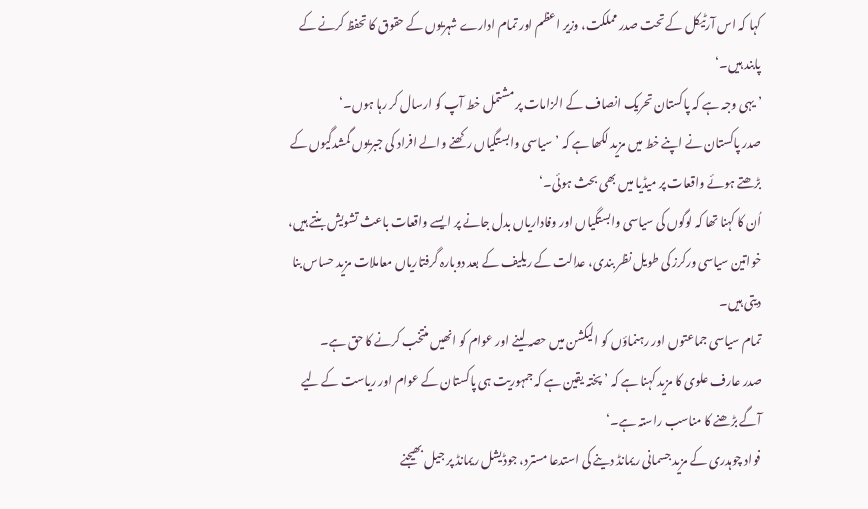کہا کہ اس آرٹیکل کے تحت صدر مملکت، وزیر اعظم اور تمام ادارے شہریوں کے حقوق کا تحفظ کرنے کے پابند ہیں۔‘
’یہی وجہ ہے کہ پاکستان تحریک انصاف کے الزامات پر مشتمل خط آپ کو ارسال کر رہا ہوں۔‘
صدر پاکستان نے اپنے خط میں مزید لکھا ہے کہ ’سیاسی وابستگیاں رکھنے والے افراد کی جبریوں گمشدگیوں کے بڑھتے ہوئے واقعات پر میڈیا میں بھی بحث ہوئی۔‘
اُن کا کہنا تھا کہ لوگوں کی سیاسی وابستگیاں اور وفاداریاں بدل جانے پر ایسے واقعات باعث تشویش بنتے ہیں، خواتین سیاسی ورکرز کی طویل نظر بندی، عدالت کے ریلیف کے بعد دوبارہ گرفتاریاں معاملات مزید حساس بنا دیتی ہیں۔
تمام سیاسی جماعتوں اور رہنماؤں کو الیکشن میں حصہ لینے اور عوام کو انھیں منتخب کرنے کا حق ہے۔
صدر عارف علوی کا مزید کہنا ہے کہ ’پختہ یقین ہے کہ جمہوریت ہی پاکستان کے عوام اور ریاست کے لیے آگے بڑھنے کا مناسب راستہ ہے۔‘
فواد چوہدری کے مزید جسمانی ریمانڈ دینے کی استدعا مسترد، جوڈیشل ریمانڈ پر جیل بھیجنے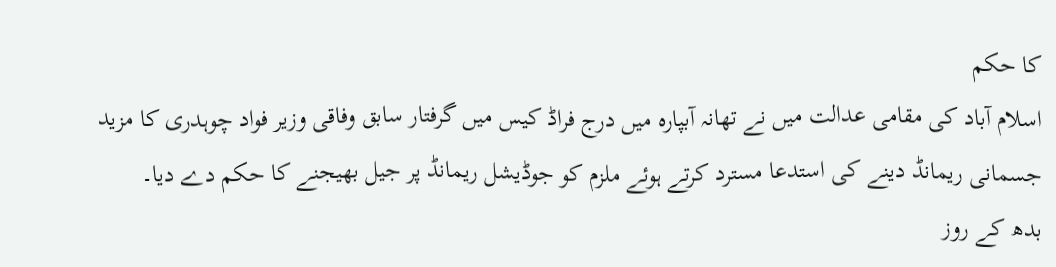کا حکم
اسلام آباد کی مقامی عدالت میں نے تھانہ آبپارہ میں درج فراڈ کیس میں گرفتار سابق وفاقی وزیر فواد چوہدری کا مزید جسمانی ریمانڈ دینے کی استدعا مسترد کرتے ہوئے ملزم کو جوڈیشل ریمانڈ پر جیل بھیجنے کا حکم دے دیا۔
بدھ کے روز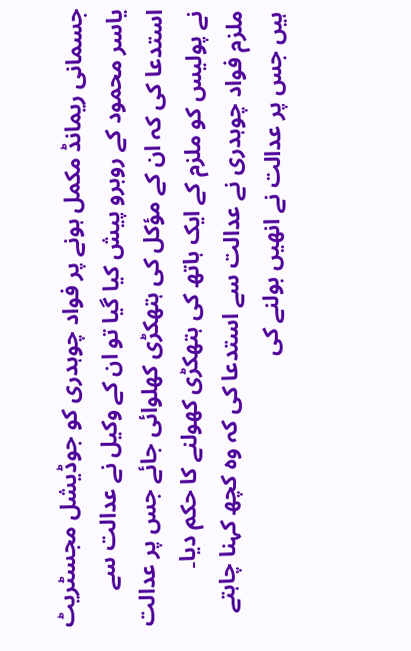جسمانی ریمانڈ مکمل ہونے پر فواد چوہدری کو جوڈیشل مجسٹریٹ یاسر محمود کے روبرو پیش کیا گیا تو ان کے وکیل نے عدالت سے استدعا کی کہ ان کے مؤکل کی ہتھکڑی کھلوائی جائے جس پر عدالت نے پولیس کو ملزم کے ایک ہاتھ کی ہتھکڑی کھولنے کا حکم دیا۔
ملزم فواد چوہدری نے عدالت سے استدعا کی کہ وہ کچھ کہنا چاہتے ہیں جس پر عدالت نے انھیں بولنے کی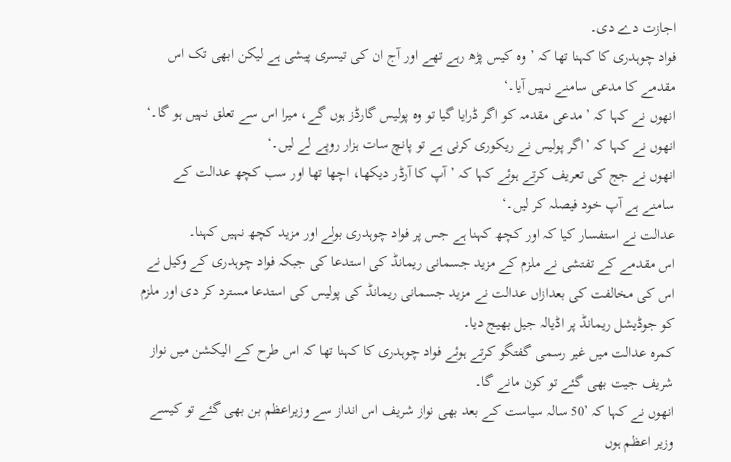اجازت دے دی۔
فواد چوہدری کا کہنا تھا کہ ’وہ کیس پڑھ رہے تھے اور آج ان کی تیسری پیشی ہے لیکن ابھی تک اس مقدمے کا مدعی سامنے نہیں آیا۔‘
انھوں نے کہا کہ ’مدعی مقدمہ کو اگر ڈرایا گیا تو وہ پولیس گارڈز ہوں گے، میرا اس سے تعلق نہیں ہو گا۔‘
انھوں نے کہا کہ ’اگر پولیس نے ریکوری کرنی ہے تو پانچ سات ہزار روپے لے لیں۔‘
انھوں نے جج کی تعریف کرتے ہوئے کہا کہ ’آپ کا آرڈر دیکھا، اچھا تھا اور سب کچھ عدالت کے سامنے ہے آپ خود فیصلہ کر لیں۔‘
عدالت نے استفسار کیا کہ اور کچھ کہنا ہے جس پر فواد چوہدری بولے اور مزید کچھ نہیں کہنا۔
اس مقدمے کے تفتشی نے ملزم کے مزید جسمانی ریمانڈ کی استدعا کی جبکہ فواد چوہدری کے وکیل نے اس کی مخالفت کی بعدازاں عدالت نے مزید جسمانی ریمانڈ کی پولیس کی استدعا مسترد کر دی اور ملزم کو جوڈیشل ریمانڈ پر اڈیالہ جیل بھیج دیا۔
کمرہ عدالت میں غیر رسمی گفتگو کرتے ہوئے فواد چوہدری کا کہنا تھا کہ اس طرح کے الیکشن میں نواز شریف جیت بھی گئے تو کون مانے گا۔
انھوں نے کہا کہ ’50 سالہ سیاست کے بعد بھی نواز شریف اس انداز سے وزیراعظم بن بھی گئے تو کیسے وزیر اعظم ہوں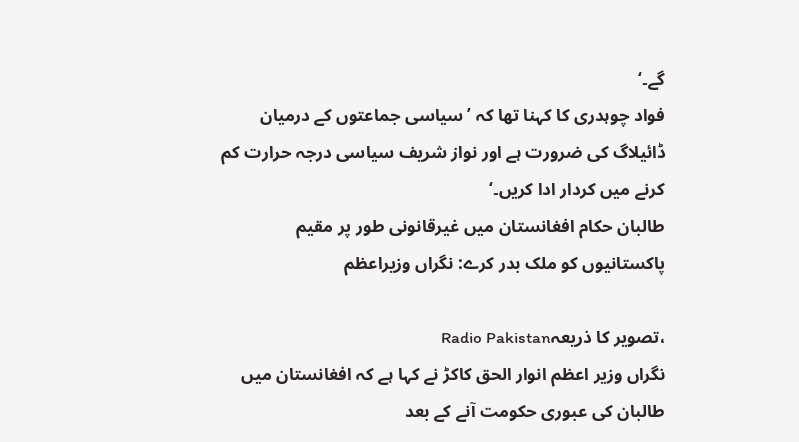گے۔‘
فواد چوہدری کا کہنا تھا کہ ’سیاسی جماعتوں کے درمیان ڈائیلاگ کی ضرورت ہے اور نواز شریف سیاسی درجہ حرارت کم کرنے میں کردار ادا کریں۔‘
طالبان حکام افغانستان میں غیرقانونی طور پر مقیم پاکستانیوں کو ملک بدر کرے: نگراں وزیراعظم

،تصویر کا ذریعہRadio Pakistan
نگراں وزیر اعظم انوار الحق کاکڑ نے کہا ہے کہ افغانستان میں طالبان کی عبوری حکومت آنے کے بعد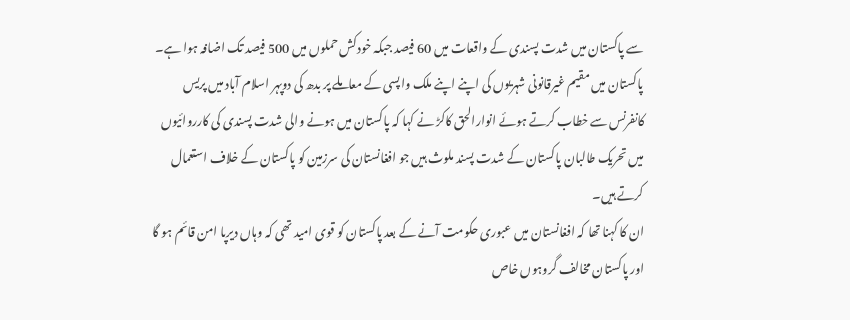سے پاکستان میں شدت پسندی کے واقعات میں 60 فیصد جبکہ خودکش حملوں میں 500 فیصد تک اضافہ ہوا ہے۔
پاکستان میں مقیم غیرقانونی شہریوں کی اپنے اپنے ملک واپسی کے معاملے پر بدھ کی دوپہر اسلام آباد میں پریس کانفرنس سے خطاب کرتے ہوئے انوارالحق کاکڑ نے کہا کہ پاکستان میں ہونے والی شدت پسندی کی کارروائیوں میں تحریک طالبان پاکستان کے شدت پسند ملوث ہیں جو افغانستان کی سرزمین کو پاکستان کے خلاف استعمال کرتے ہیں۔
ان کا کہنا تھا کہ افغانستان میں عبوری حکومت آنے کے بعد پاکستان کو قوی امید تھی کہ وہاں دیرپا امن قائم ہو گا اور پاکستان مخالف گروہوں خاص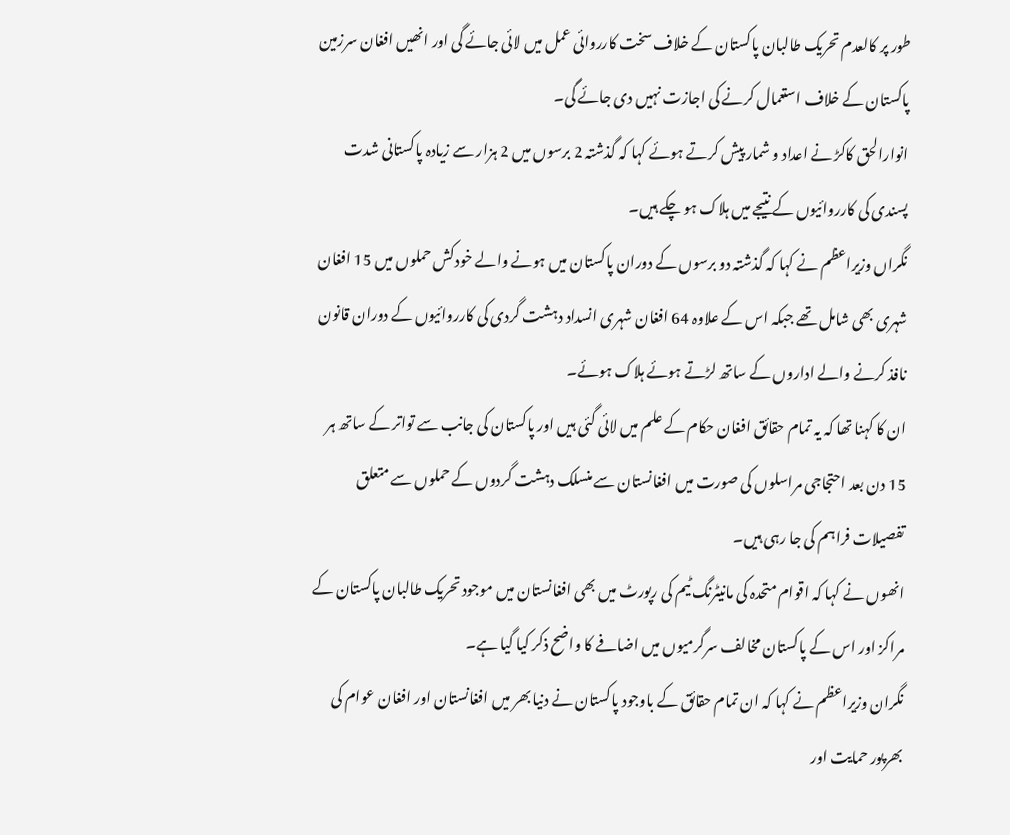طور پر کالعدم تحریک طالبان پاکستان کے خلاف سخت کارروائی عمل میں لائی جائے گی اور انھیں افغان سرزمین پاکستان کے خلاف استعمال کرنے کی اجازت نہیں دی جائے گی۔
انوارالحق کاکڑ نے اعداد و شمار پیش کرتے ہوئے کہا کہ گذشتہ 2 برسوں میں 2 ہزار سے زیادہ پاکستانی شدت پسندی کی کارروائیوں کے نتیجے میں ہلاک ہو چکے ہیں۔
نگراں وزیراعظم نے کہا کہ گذشتہ دو برسوں کے دوران پاکستان میں ہونے والے خودکش حملوں میں 15 افغان شہری بھی شامل تھے جبکہ اس کے علاوہ 64 افغان شہری انسداد دہشت گردی کی کارروائیوں کے دوران قانون نافذ کرنے والے اداروں کے ساتھ لڑتے ہوئے ہلاک ہوئے۔
ان کا کہنا تھا کہ یہ تمام حقائق افغان حکام کے علم میں لائی گئی ہیں اور پاکستان کی جانب سے تواتر کے ساتھ ہر 15 دن بعد احتجاجی مراسلوں کی صورت میں افغانستان سے منسلک دہشت گردوں کے حملوں سے متعلق تفصیلات فراہم کی جا رہی ہیں۔
انھوں نے کہا کہ اقوام متحدہ کی مانیٹرنگ ٹیم کی رپورٹ میں بھی افغانستان میں موجود تحریک طالبان پاکستان کے مراکز اور اس کے پاکستان مخالف سرگرمیوں میں اضافے کا واضح ذکر کیا گیا ہے۔
نگران وزیراعظم نے کہا کہ ان تمام حقائق کے باوجود پاکستان نے دنیا بھر میں افغانستان اور افغان عوام کی بھرپور حمایت اور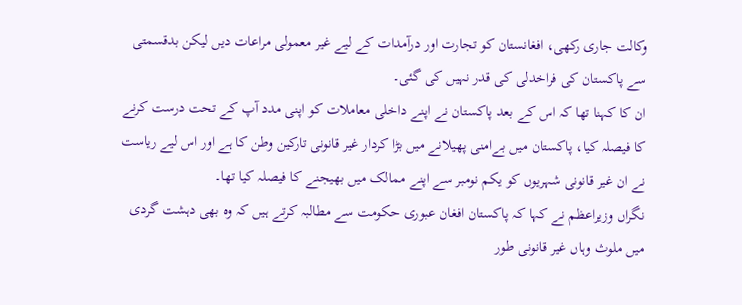وکالت جاری رکھی، افغانستان کو تجارت اور درآمدات کے لیے غیر معمولی مراعات دیں لیکن بدقسمتی سے پاکستان کی فراخدلی کی قدر نہیں کی گئی۔
ان کا کہنا تھا کہ اس کے بعد پاکستان نے اپنے داخلی معاملات کو اپنی مدد آپ کے تحت درست کرنے کا فیصلہ کیا، پاکستان میں بےامنی پھیلانے میں بڑا کردار غیر قانونی تارکین وطن کا ہے اور اس لیے ریاست نے ان غیر قانونی شہریوں کو یکم نومبر سے اپنے ممالک میں بھیجنے کا فیصلہ کیا تھا۔
نگراں وزیراعظم نے کہا کہ پاکستان افغان عبوری حکومت سے مطالبہ کرتے ہیں کہ وہ بھی دہشت گردی میں ملوث وہاں غیر قانونی طور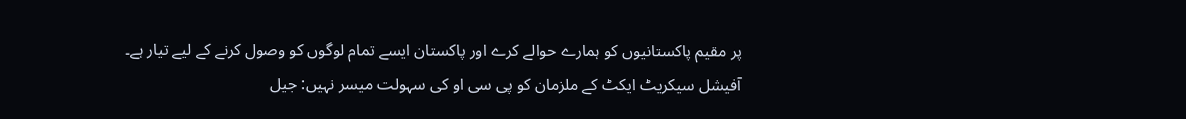پر مقیم پاکستانیوں کو ہمارے حوالے کرے اور پاکستان ایسے تمام لوگوں کو وصول کرنے کے لیے تیار ہے۔
آفیشل سیکریٹ ایکٹ کے ملزمان کو پی سی او کی سہولت میسر نہیں: جیل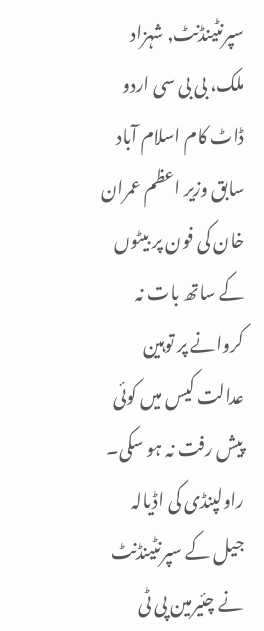سپرنٹینڈنٹ, شہزاد ملک، بی بی سی اردو ڈاٹ کام اسلام آباد
سابق وزیر اعظم عمران خان کی فون پر بیٹوں کے ساتھ بات نہ کروانے پر توہین عدالت کیس میں کوئی پیش رفت نہ ہو سکی۔
راولپنڈی کی اڈیالہ جیل کے سپرنٹینڈنٹ نے چئیرمین پی ٹی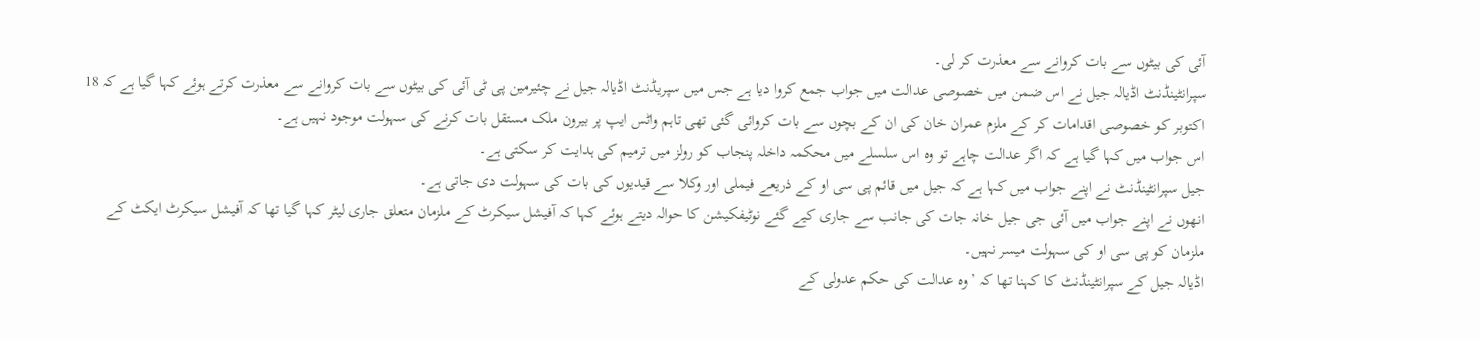آئی کی بیٹوں سے بات کروانے سے معذرت کر لی۔
سپرانٹینڈنٹ اڈیالہ جیل نے اس ضمن میں خصوصی عدالت میں جواب جمع کروا دیا ہے جس میں سپریڈنٹ اڈیالہ جیل نے چئیرمین پی ٹی آئی کی بیٹوں سے بات کروانے سے معذرت کرتے ہوئے کہا گیا ہے کہ 18 اکتوبر کو خصوصی اقدامات کر کے ملزم عمران خان کی ان کے بچوں سے بات کروائی گئی تھی تاہم واٹس ایپ پر بیرون ملک مستقل بات کرنے کی سہولت موجود نہیں ہے۔
اس جواب میں کہا گیا ہے کہ اگر عدالت چاہے تو وہ اس سلسلے میں محکمہ داخلہ پنجاب کو رولز میں ترمیم کی ہدایت کر سکتی ہے۔
جیل سپرانٹینڈنٹ نے اپنے جواب میں کہا ہے کہ جیل میں قائم پی سی او کے ذریعے فیملی اور وکلا سے قیدیوں کی بات کی سہولت دی جاتی ہے۔
انھوں نے اپنے جواب میں آئی جی جیل خانہ جات کی جانب سے جاری کیے گئے نوٹیفکیشن کا حوالہ دیتے ہوئے کہا کہ آفیشل سیکرٹ کے ملزمان متعلق جاری لیٹر کہا گیا تھا کہ آفیشل سیکرٹ ایکٹ کے ملزمان کو پی سی او کی سہولت میسر نہیں۔
اڈیالہ جیل کے سپرانٹینڈنٹ کا کہنا تھا کہ ’وہ عدالت کی حکم عدولی کے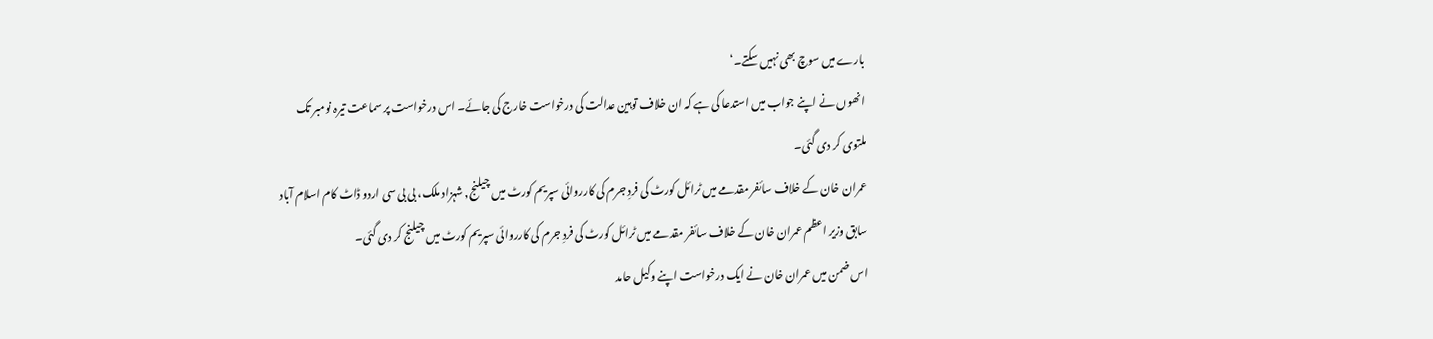بارے میں سوچ بھی نہیں سکتے۔‘
انھوں نے اپنے جواب میں استدعا کی ہے کہ ان خلاف توہین عدالت کی درخواست خارج کی جائے۔ اس درخواست پر سماعت تیرہ نومبر تک ملتوی کر دی گئی۔
عمران خان کے خلاف سائفر مقدمے میں ٹرائل کورٹ کی فردِ جرم کی کارروائی سپریم کورٹ میں چیلنج, شہزاد ملک، بی بی سی اردو ڈاٹ کام اسلام آباد
سابق وزیر اعظم عمران خان کے خلاف سائفر مقدمے میں ٹرائل کورٹ کی فردِ جرم کی کارروائی سپریم کورٹ میں چیلنج کر دی گئی۔
اس ضمن میں عمران خان نے ایک درخواست اپنے وکیل حامد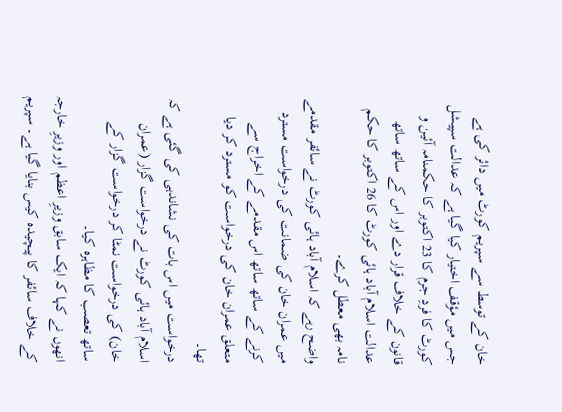خان کے توسط سے سپریم کورٹ میں دائر کی ہے جس میں مؤقف اختیار کیا گیا ہے کہ عدالت سپیشل کورٹ کا فردِ جرم کا 23 اکتوبر کا حکمنامہ آئین و قانون کے خلاف قرار دے اور اس کے ساتھ ساتھ عدالت اسلام آباد ہائی کورٹ کا 26 اکتوبر کا حکم نامہ بھی معطل کرے۔
واضح رہے کہ اسلام آباد ہائی کورٹ نے سائفر مقدمے میں عمران خان کی ضمانت کی درخواست مسترد کرنے کے ساتھ ساتھ اس مقدمے کے اخراج سے متعلق عمران خان کی درخواست کو مسترد کر دیا تھا۔
درخواست میں اس بات کی نشاندہی کی گئی ہے کہ اسلام آباد ہائی کورٹ نے درخواست گزار (عمران خان) کی درخواست نمٹا کر درخواست گزار کے ساتھ تعصب کا مظاہرہ کیا۔
انھوں نے کہا کہ ایک سابق وزیرِ اعظم اور وزیرِ خارجہ کے خلاف سائفر کا پیچیدہ کیس بنایا گیا ہے۔ سپریم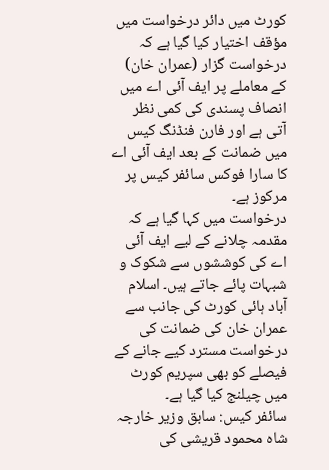کورٹ میں دائر درخواست میں مؤقف اختیار کیا گیا ہے کہ درخواست گزار (عمران خان) کے معاملے پر ایف آئی اے میں انصاف پسندی کی کمی نظر آتی ہے اور فارن فنڈنگ کیس میں ضمانت کے بعد ایف آئی اے کا سارا فوکس سائفر کیس پر مرکوز ہے۔
درخواست میں کہا گیا ہے کہ مقدمہ چلانے کے لیے ایف آئی اے کی کوششوں سے شکوک و شبہات پائے جاتے ہیں۔ اسلام آباد ہائی کورٹ کی جانب سے عمران خان کی ضمانت کی درخواست مسترد کیے جانے کے فیصلے کو بھی سپریم کورٹ میں چیلنج کیا گیا ہے۔
سائفر کیس: سابق وزیر خارجہ شاہ محمود قریشی کی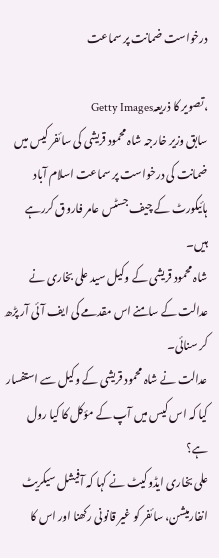درخواست ضمانت پر سماعت

،تصویر کا ذریعہGetty Images
سابق وزیر خارجہ شاہ محمود قریشی کی سائفر کیس میں ضمانت کی درخواست پر سماعت اسلام آباد ہائیکورٹ کے چیف جسٹس عامر فاروق کررہے ہیں۔
شاہ محمود قریشی کے وکیل سید علی بخاری نے عدالت کے سامنے اس مقدمے کی ایف آئی آر پڑھ کر سنائی۔
عدالت نے شاہ محمود قریشی کے وکیل سے استفسار کیا کہ اس کیس میں آپ کے مؤکل کا کیا رول ہے؟
علی بخاری ایڈوکیٹ نے کہا کہ آفیشل سیکریٹ انفارمیشن، سائفر کو غیر قانونی رکھنا اور اس کا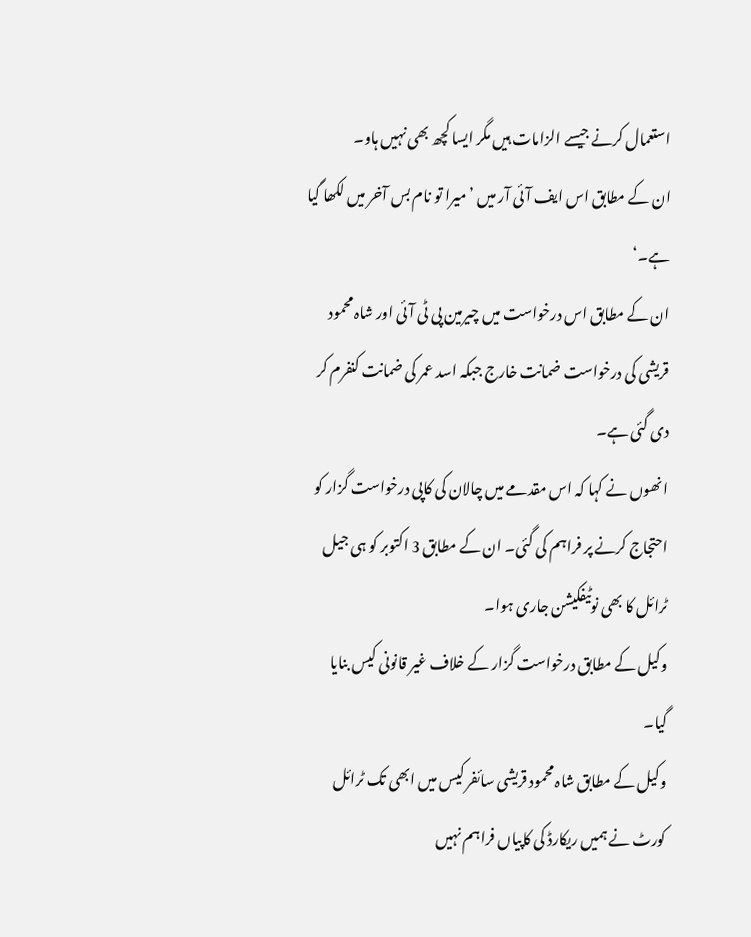استعمال کرنے جیسے الزامات ہیں مگر ایسا کچھ بھی نہیں ہاو۔
ان کے مطابق اس ایف آئی آر میں ’میرا تو نام بس آخر میں لکھا گیا ہے۔‘
ان کے مطابق اس درخواست میں چیرمین پی ٹی آئی اور شاہ محمود قریشی کی درخواست ضمانت خارج جبکہ اسد عمر کی ضمانت کنفرم کر دی گئی ہے۔
انھوں نے کہا کہ اس مقدمے میں چالان کی کاپی درخواست گزار کو احتجاج کرنے پر فراہم کی گئی۔ ان کے مطابق 3 اکتوبر کو ہی جیل ٹرائل کا بھی نوٹیفکیشن جاری ہوا۔
وکیل کے مطابق درخواست گزار کے خلاف غیر قانونی کیس بنایا گیا۔
وکیل کے مطابق شاہ محمود قریشی سائفر کیس میں ابھی تک ٹرائل کورٹ نے ہمیں ریکارڈ کی کاپیاں فراہم نہیں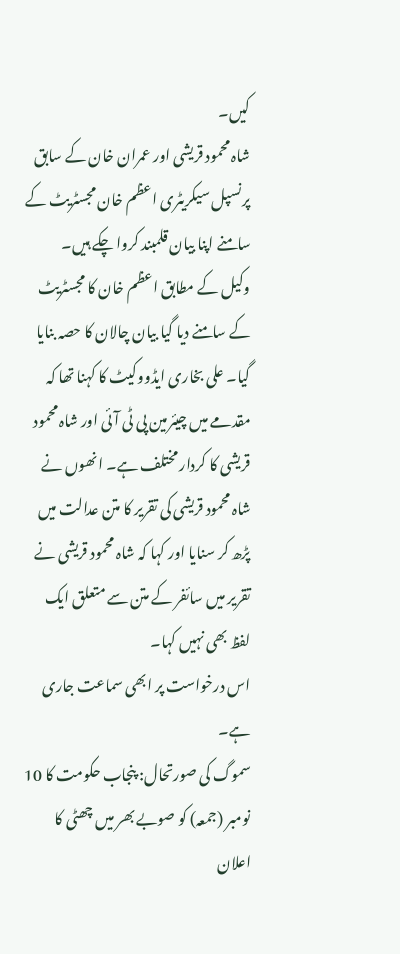کیں۔
شاہ محمود قریشی اور عمران خان کے سابق پرنسپل سیکریٹری اعظم خان مجسٹریٹ کے سامنے اپنا بیان قلمبند کروا چکے ہیں۔
وکیل کے مطابق اعظم خان کا مجسٹریٹ کے سامنے دیا گیا بیان چالان کا حصہ بنایا گیا۔ علی بخاری ایڈووکیٹ کا کہنا تھا کہ مقدمے میں چیئرمین پی ٹی آئی اور شاہ محمود قریشی کا کردار مختلف ہے۔ انھوں نے شاہ محمود قریشی کی تقریر کا متن عدالت میں پڑھ کر سنایا اور کہا کہ شاہ محمود قریشی نے تقریر میں سائفر کے متن سے متعلق ایک لفظ بھی نہیں کہا۔
اس درخواست پر ابھی سماعت جاری ہے۔
سموگ کی صورتحال: پنجاب حکومت کا 10 نومبر (جمعہ) کو صوبے بھر میں چھٹی کا اعلان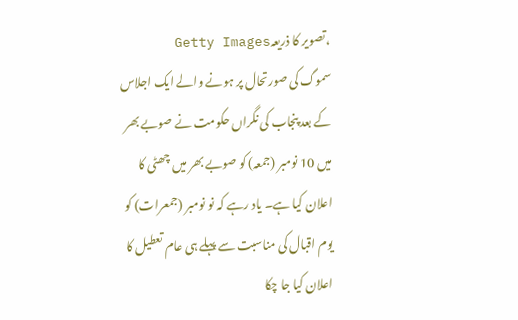،تصویر کا ذریعہGetty Images
سموگ کی صورتحال پر ہونے والے ایک اجلاس کے بعد پنجاب کی نگراں حکومت نے صوبے بھر میں 10 نومبر (جمعہ) کو صوبے بھر میں چھٹی کا اعلان کیا ہے۔ یاد رہے کہ نو نومبر (جمعرات) کو یوم اقبال کی مناسبت سے پہلے ہی عام تعطیل کا اعلان کیا جا چکا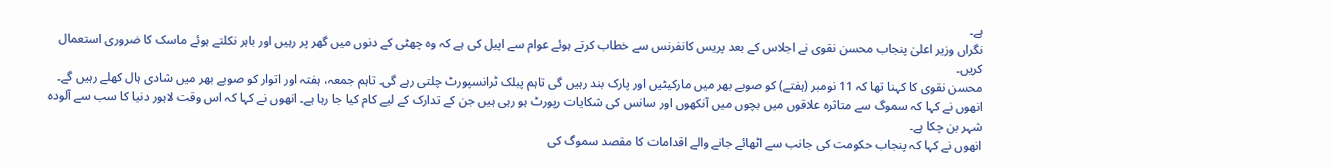ہے۔
نگراں وزیر اعلیٰ پنجاب محسن نقوی نے اجلاس کے بعد پریس کانفرنس سے خطاب کرتے ہوئے عوام سے اپیل کی ہے کہ وہ چھٹی کے دنوں میں گھر پر رہیں اور باہر نکلتے ہوئے ماسک کا ضروری استعمال کریں۔
محسن نقوی کا کہنا تھا کہ 11 نومبر (ہفتے) کو صوبے بھر میں مارکیٹیں اور پارک بند رہیں گی تاہم پبلک ٹرانسپورٹ چلتی رہے گی۔ تاہم جمعہ، ہفتہ اور اتوار کو صوبے بھر میں شادی ہال کھلے رہیں گے۔
انھوں نے کہا کہ سموگ سے متاثرہ علاقوں میں بچوں میں آنکھوں اور سانس کی شکایات رپورٹ ہو رہی ہیں جن کے تدارک کے لیے کام کیا جا رہا ہے۔ انھوں نے کہا کہ اس وقت لاہور دنیا کا سب سے آلودہ شہر بن چکا ہے۔
انھوں نے کہا کہ پنجاب حکومت کی جانب سے اٹھائے جانے والے اقدامات کا مقصد سموگ کی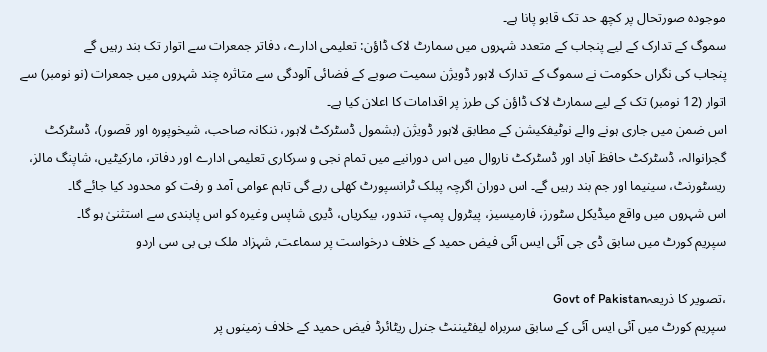موجودہ صورتحال پر کچھ حد تک قابو پانا ہے۔
سموگ کے تدارک کے لیے پنجاب کے متعدد شہروں میں سمارٹ لاک ڈاؤن: تعلیمی ادارے، دفاتر جمعرات سے اتوار تک بند رہیں گے
پنجاب کی نگراں حکومت نے سموگ کے تدارک لاہور ڈویژن سمیت صوبے کے فضائی آلودگی سے متاثرہ چند شہروں میں جمعرات (نو نومبر) سے اتوار (12 نومبر) تک کے لیے سمارٹ لاک ڈاؤن کی طرز پر اقدامات کا اعلان کیا ہے۔
اس ضمن میں جاری ہونے والے نوٹیفکیشن کے مطابق لاہور ڈویژن (بشمول ڈسٹرکٹ لاہور، ننکانہ صاحب، شیخوپورہ اور قصور)، ڈسٹرکٹ گجرانوالہ، ڈسٹرکٹ حافظ آباد اور ڈسٹرکٹ ناروال میں اس دورانیے میں تمام نجی و سرکاری تعلیمی ادارے اور دفاتر، مارکیٹیں، شاپنگ مالز، ریسٹورنٹ، سینیما اور جم بند رہیں گے۔ اس دوران اگرچہ پبلک ٹرانسپورٹ کھلی رہے گی تاہم عوامی آمد و رفت کو محدود کیا جائے گا۔
اس شہروں میں واقع میڈیکل سٹورز، فارمیسیز، پیٹرول پمپ، تندور، بیکریاں، ڈیری شاپس وغیرہ کو اس پابندی سے استثنیٰ ہو گا۔
سپریم کورٹ میں سابق ڈی جی آئی ایس آئی فیض حمید کے خلاف درخواست پر سماعت, شہزاد ملک بی بی سی اردو

،تصویر کا ذریعہGovt of Pakistan
سپریم کورٹ میں آئی ایس آئی کے سابق سربراہ لیفٹیننٹ جنرل ریٹائرڈ فیض حمید کے خلاف زمینوں پر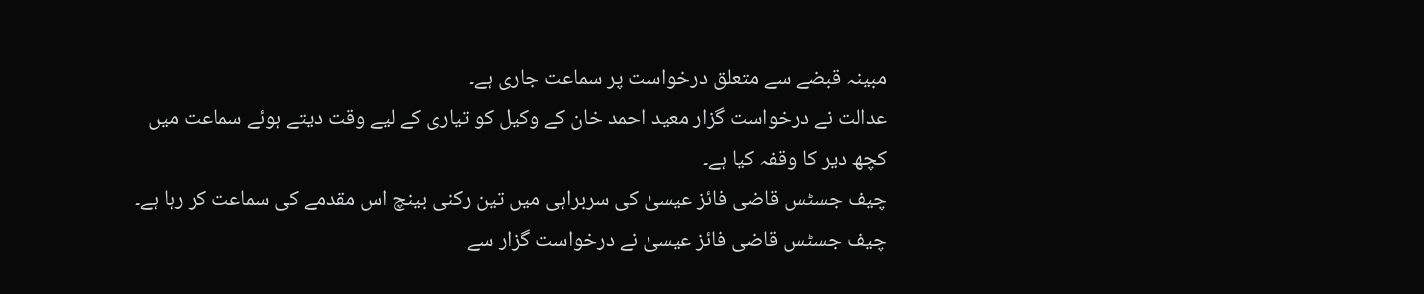مبینہ قبضے سے متعلق درخواست پر سماعت جاری ہے۔
عدالت نے درخواست گزار معید احمد خان کے وکیل کو تیاری کے لیے وقت دیتے ہوئے سماعت میں کچھ دیر کا وقفہ کیا ہے۔
چیف جسٹس قاضی فائز عیسیٰ کی سربراہی میں تین رکنی بینچ اس مقدمے کی سماعت کر رہا ہے۔ چیف جسٹس قاضی فائز عیسیٰ نے درخواست گزار سے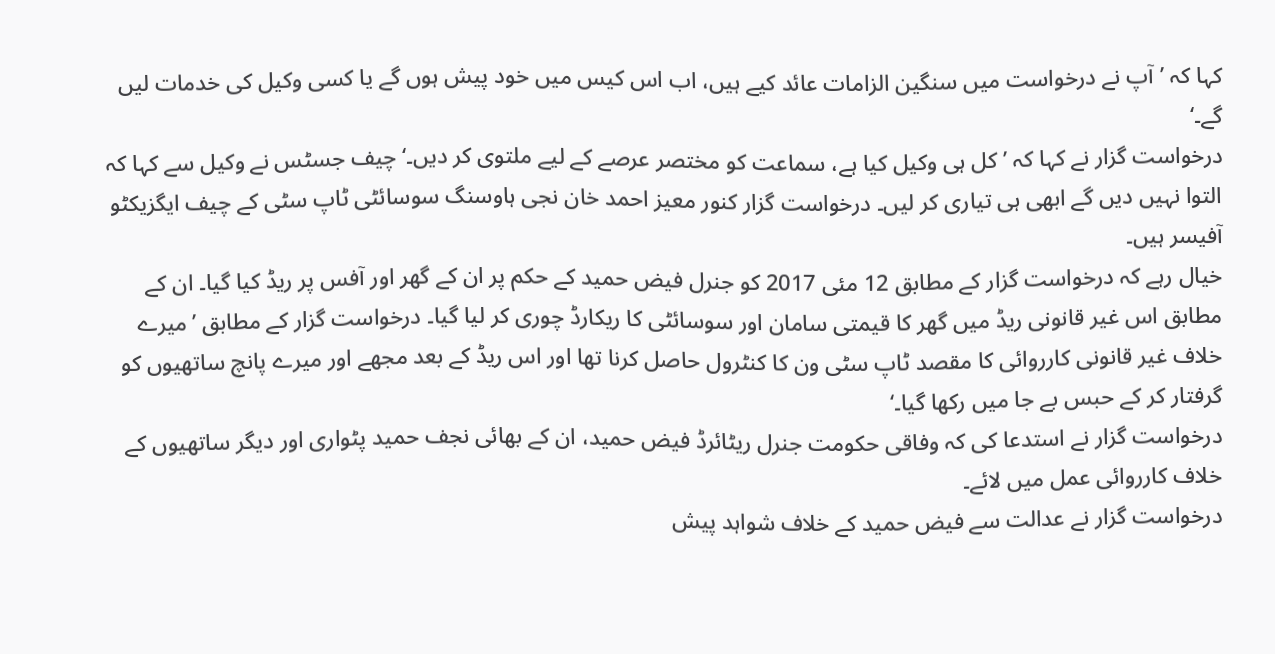کہا کہ ’آپ نے درخواست میں سنگین الزامات عائد کیے ہیں، اب اس کیس میں خود پیش ہوں گے یا کسی وکیل کی خدمات لیں گے۔‘
درخواست گزار نے کہا کہ ’کل ہی وکیل کیا ہے، سماعت کو مختصر عرصے کے لیے ملتوی کر دیں۔‘ چیف جسٹس نے وکیل سے کہا کہ التوا نہیں دیں گے ابھی ہی تیاری کر لیں۔ درخواست گزار کنور معیز احمد خان نجی ہاوسنگ سوسائٹی ٹاپ سٹی کے چیف ایگزیکٹو آفیسر ہیں۔
خیال رہے کہ درخواست گزار کے مطابق 12 مئی 2017 کو جنرل فیض حمید کے حکم پر ان کے گھر اور آفس پر ریڈ کیا گیا۔ ان کے مطابق اس غیر قانونی ریڈ میں گھر کا قیمتی سامان اور سوسائٹی کا ریکارڈ چوری کر لیا گیا۔ درخواست گزار کے مطابق ’میرے خلاف غیر قانونی کارروائی کا مقصد ٹاپ سٹی ون کا کنٹرول حاصل کرنا تھا اور اس ریڈ کے بعد مجھے اور میرے پانچ ساتھیوں کو گرفتار کر کے حبس بے جا میں رکھا گیا۔‘
درخواست گزار نے استدعا کی کہ وفاقی حکومت جنرل ریٹائرڈ فیض حمید، ان کے بھائی نجف حمید پٹواری اور دیگر ساتھیوں کے خلاف کارروائی عمل میں لائے۔
درخواست گزار نے عدالت سے فیض حمید کے خلاف شواہد پیش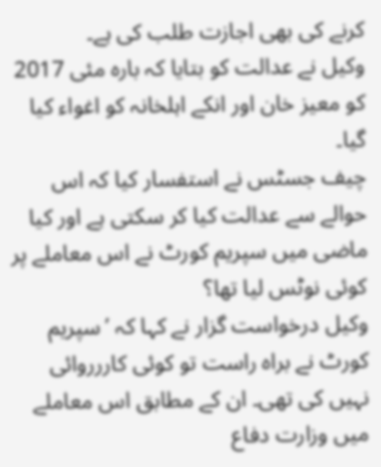کرنے کی بھی اجازت طلب کی ہے۔
وکیل نے عدالت کو بتایا کہ بارہ مئی 2017 کو معیز خان اور انکے اہلخانہ کو اغواء کیا گیا۔
چیف جسٹس نے استفسار کیا کہ اس حوالے سے عدالت کیا کر سکتی ہے اور کیا ماضی میں سپریم کورٹ نے اس معاملے پر کوئی نوٹس لیا تھا؟
وکیل درخواست گزار نے کہا کہ ’سپریم کورٹ نے براہ راست تو کوئی کاررروائی نہیں کی تھی۔ ان کے مطابق اس معاملے میں وزارت دفاع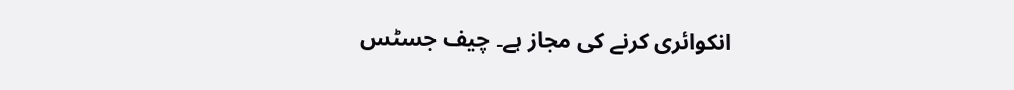انکوائری کرنے کی مجاز ہے۔ چیف جسٹس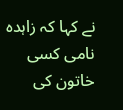نے کہا کہ زاہدہ نامی کسی خاتون کی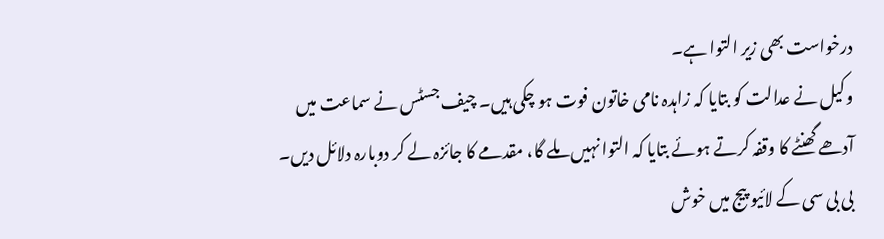درخواست بھی زیر التوا ہے۔
وکیل نے عدالت کو بتایا کہ زاہدہ نامی خاتون فوت ہو چکی ہیں۔ چیف جسٹس نے سماعت میں آدھے گھنٹے کا وقفہ کرتے ہوئے بتایا کہ التوا نہیں ملے گا، مقدمے کا جائزہ لے کر دوبارہ دلائل دیں۔
بی بی سی کے لائیو پیج میں خوش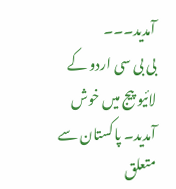آمدید۔۔۔
بی بی سی اردو کے لائیو پیج میں خوش آمدید۔ پاکستان سے متعلق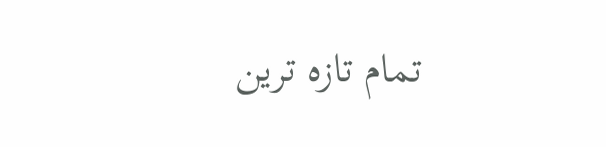تمام تازہ ترین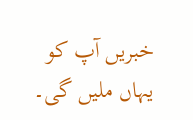خبریں آپ کو یہاں ملیں گی۔